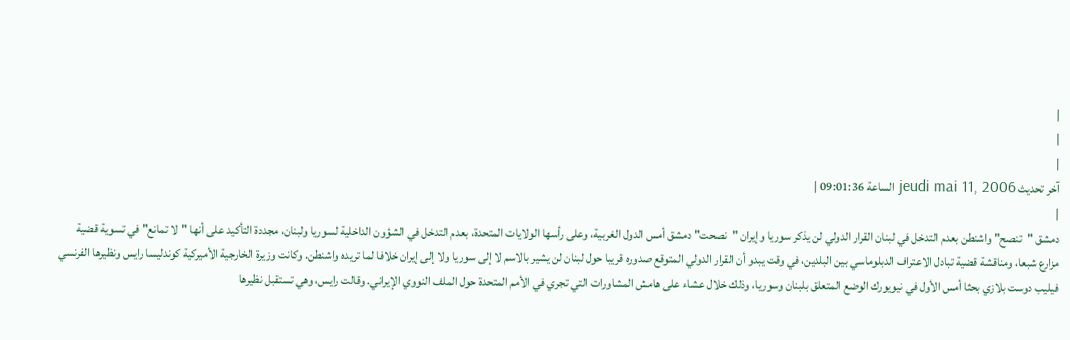|
|
|
آخر تحديث jeudi mai 11, 2006 الساعة 09:01:36 |
|
دمشق "تنصح" واشنطن بعدم التدخل في لبنان القرار الدولي لن يذكر سوريا وإيران "نصحت" دمشق أمس الدول الغربية، وعلى رأسها الولايات المتحدة، بعدم التدخل في الشؤون الداخلية لسوريا ولبنان، مجددة التأكيد على أنها "لا تمانع" في تسوية قضية مزارع شبعا، ومناقشة قضية تبادل الاعتراف الدبلوماسي بين البلدين، في وقت يبدو أن القرار الدولي المتوقع صدوره قريبا حول لبنان لن يشير بالاسم لا إلى سوريا ولا إلى إيران خلافا لما تريده واشنطن. وكانت وزيرة الخارجية الأميركية كوندليسا رايس ونظيرها الفرنسي فيليب دوست بلازي بحثا أمس الأول في نيويورك الوضع المتعلق بلبنان وسوريا، وذلك خلال عشاء على هامش المشاورات التي تجري في الأمم المتحدة حول الملف النووي الإيراني. وقالت رايس، وهي تستقبل نظيرها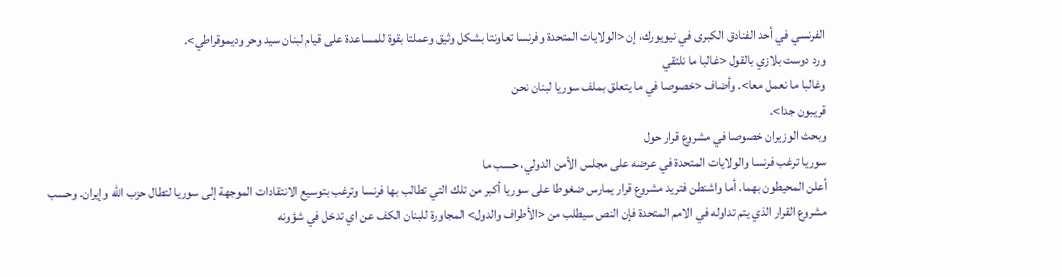الفرنسي في أحد الفنادق الكبرى في نيويورك، إن <الولايات المتحدة وفرنسا تعاونتا بشكل وثيق وعملتا بقوة للمساعدة على قيام لبنان سيد وحر وديموقراطي>.
ورد دوست بلازي بالقول <غالبا ما نلتقي
وغالبا ما نعمل معا>. وأضاف <خصوصا في ما يتعلق بملف سوريا لبنان نحن
قريبون جدا>.
وبحث الوزيران خصوصا في مشروع قرار حول
سوريا ترغب فرنسا والولايات المتحدة في عرضه على مجلس الأمن الدولي، حسب ما
أعلن المحيطون بهما. أما واشنطن فتريد مشروع قرار يمارس ضغوطا على سوريا أكبر من تلك التي تطالب بها فرنسا وترغب بتوسيع الانتقادات الموجهة إلى سوريا لتطال حزب الله وإيران. وحسب مشروع القرار الذي يتم تداوله في الامم المتحدة فإن النص سيطلب من <الأطراف والدول> المجاورة للبنان الكف عن اي تدخل في شؤونه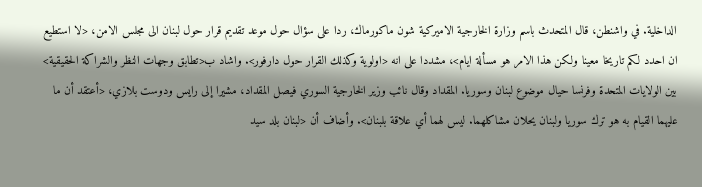الداخلية. في واشنطن، قال المتحدث باسم وزارة الخارجية الاميركية شون ماكورماك، ردا على سؤال حول موعد تقديم قرار حول لبنان الى مجلس الامن، <لا استطيع ان احدد لكم تاريخا معينا ولكن هذا الامر هو مسألة ايام>، مشددا على انه <اولوية وكذلك القرار حول دارفور>. واشاد ب<تطابق وجهات النظر والشراكة الحقيقية> بين الولايات المتحدة وفرنسا حيال موضوع لبنان وسوريا. المقداد وقال نائب وزير الخارجية السوري فيصل المقداد، مشيرا إلى رايس ودوست بلازي، <أعتقد أن ما عليهما القيام به هو ترك سوريا ولبنان يحلان مشاكلهما. ليس لهما أي علاقة بلبنان>. وأضاف أن <لبنان بلد سيد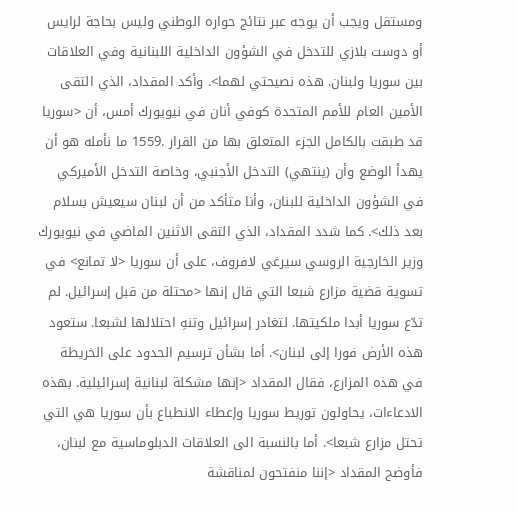ومستقل ويجب أن يوجه عبر نتائج حواره الوطني وليس بحاجة لرايس أو دوست بلازي للتدخل في الشؤون الداخلية اللبنانية وفي العلاقات بين سوريا ولبنان. هذه نصيحتي لهما>. وأكد المقداد، الذي التقى الأمين العام للأمم المتحدة كوفي أنان في نيويورك أمس، أن <سوريا قد طبقت بالكامل الجزء المتعلق بها من القرار .1559 ما نأمله هو أن يهدأ الوضع وأن (ينتهي) التدخل الأجنبي، وخاصة التدخل الأميركي في الشؤون الداخلية للبنان، وأنا متأكد من أن لبنان سيعيش بسلام بعد ذلك>. كما شدد المقداد، الذي التقى الاثنين الماضي في نيويورك وزير الخارجية الروسي سيرغي لافروف، على أن سوريا <لا تمانع> في تسوية قضية مزارع شبعا التي قال إنها <محتلة من قبل إسرائيل. لم تدّع سوريا أبدا ملكيتها. لتغادر إسرائيل وتنهِ احتلالها لشبعا. ستعود هذه الأرض فورا إلى لبنان>. أما بشأن ترسيم الحدود على الخريطة في هذه المزارع، فقال المقداد <إنها مشكلة لبنانية إسرائيلية. بهذه الادعاءات، يحاولون توريط سوريا وإعطاء الانطباع بأن سوريا هي التي تحتل مزارع شبعا>. أما بالنسبة الى العلاقات الدبلوماسية مع لبنان، فأوضح المقداد <إننا منفتحون لمناقشة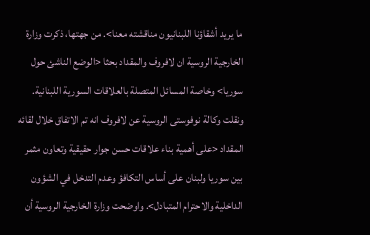ما يريد أشقاؤنا اللبنانيون مناقشته معنا>. من جهتها، ذكرت وزارة الخارجية الروسية ان لافروف والمقداد بحثا <الوضع الناشئ حول سوريا> وخاصة المسائل المتصلة بالعلاقات السورية اللبنانية. ونقلت وكالة نوفوستى الروسية عن لافروف انه تم الاتفاق خلال لقائه المقداد <على أهمية بناء علاقات حسن جوار حقيقية وتعاون مثمر بين سوريا ولبنان على أساس التكافؤ وعدم التدخل في الشؤون الداخلية والاحترام المتبادل>. واوضحت وزارة الخارجية الروسية أن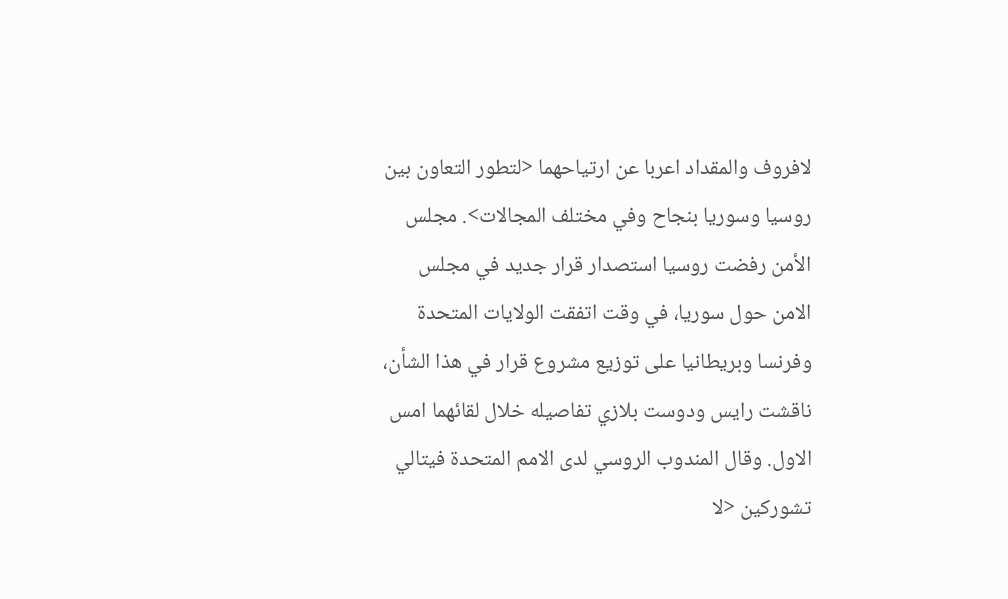لافروف والمقداد اعربا عن ارتياحهما <لتطور التعاون بين روسيا وسوريا بنجاح وفي مختلف المجالات>. مجلس الأمن رفضت روسيا استصدار قرار جديد في مجلس الامن حول سوريا، في وقت اتفقت الولايات المتحدة وفرنسا وبريطانيا على توزيع مشروع قرار في هذا الشأن، ناقشت رايس ودوست بلازي تفاصيله خلال لقائهما امس الاول. وقال المندوب الروسي لدى الامم المتحدة فيتالي تشوركين <لا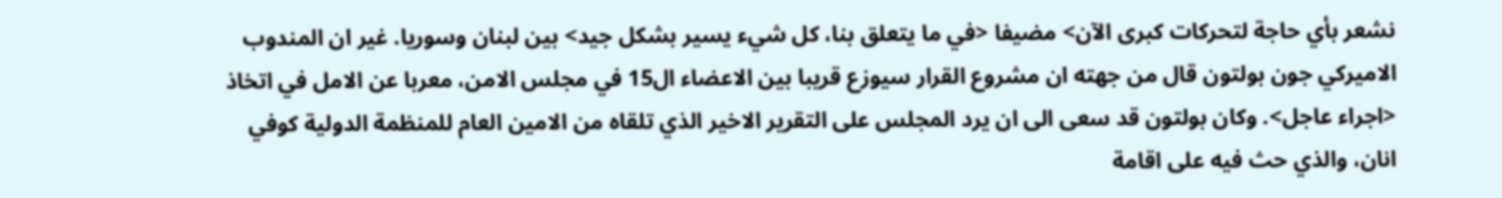نشعر بأي حاجة لتحركات كبرى الآن> مضيفا <في ما يتعلق بنا، كل شيء يسير بشكل جيد> بين لبنان وسوريا. غير ان المندوب الاميركي جون بولتون قال من جهته ان مشروع القرار سيوزع قريبا بين الاعضاء ال15 في مجلس الامن، معربا عن الامل في اتخاذ <اجراء عاجل>. وكان بولتون قد سعى الى ان يرد المجلس على التقرير الاخير الذي تلقاه من الامين العام للمنظمة الدولية كوفي انان، والذي حث فيه على اقامة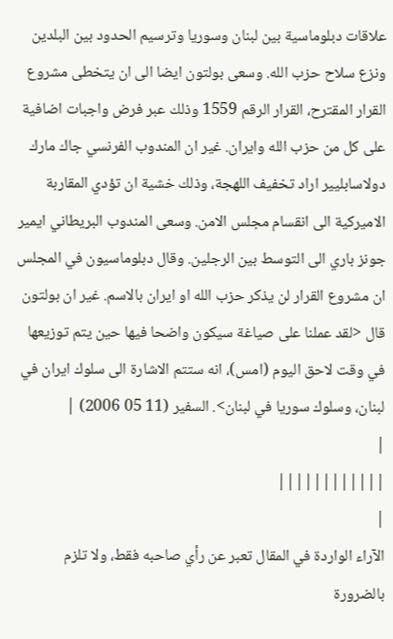علاقات دبلوماسية بين لبنان وسوريا وترسيم الحدود بين البلدين ونزع سلاح حزب الله. وسعى بولتون ايضا الى ان يتخطى مشروع القرار المقترح، القرار الرقم 1559 وذلك عبر فرض واجبات اضافية على كل من حزب الله وايران. غير ان المندوب الفرنسي جاك مارك دولاسابليير اراد تخفيف اللهجة، وذلك خشية ان تؤدي المقاربة الاميركية الى انقسام مجلس الامن. وسعى المندوب البريطاني ايمير جونز باري الى التوسط بين الرجلين. وقال دبلوماسيون في المجلس ان مشروع القرار لن يذكر حزب الله او ايران بالاسم. غير ان بولتون قال <لقد عملنا على صياغة سيكون واضحا فيها حين يتم توزيعها في وقت لاحق اليوم (امس)، انه ستتم الاشارة الى سلوك ايران في لبنان، وسلوك سوريا في لبنان>. السفير (11 05 2006) |
|
||||||||||||
|
الآراء الواردة في المقال تعبر عن رأي صاحبه فقط، ولا تلزم بالضرورة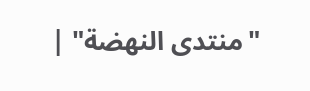"منتدى النهضة" |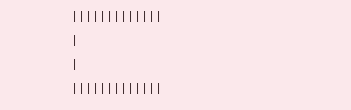|||||||||||||
|
|
|||||||||||||